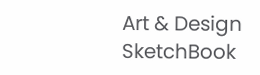Art & Design SketchBook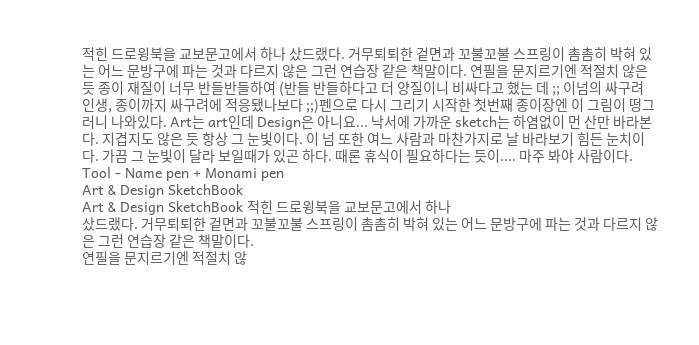적힌 드로윙북을 교보문고에서 하나 샀드랬다. 거무퇴퇴한 겉면과 꼬불꼬불 스프링이 촘촘히 박혀 있는 어느 문방구에 파는 것과 다르지 않은 그런 연습장 같은 책말이다. 연필을 문지르기엔 적절치 않은 듯 종이 재질이 너무 반들반들하여 (반들 반들하다고 더 양질이니 비싸다고 했는 데 ;; 이넘의 싸구려 인생, 종이까지 싸구려에 적응됐나보다 ;;)펜으로 다시 그리기 시작한 첫번째 종이장엔 이 그림이 떵그러니 나와있다. Art는 art인데 Design은 아니요... 낙서에 가까운 sketch는 하염없이 먼 산만 바라본다. 지겹지도 않은 듯 항상 그 눈빛이다. 이 넘 또한 여느 사람과 마찬가지로 날 바라보기 힘든 눈치이다. 가끔 그 눈빛이 달라 보일때가 있곤 하다. 때론 휴식이 필요하다는 듯이.... 마주 봐야 사람이다. Tool - Name pen + Monami pen
Art & Design SketchBook
Art & Design SketchBook 적힌 드로윙북을 교보문고에서 하나
샀드랬다. 거무퇴퇴한 겉면과 꼬불꼬불 스프링이 촘촘히 박혀 있는 어느 문방구에 파는 것과 다르지 않은 그런 연습장 같은 책말이다.
연필을 문지르기엔 적절치 않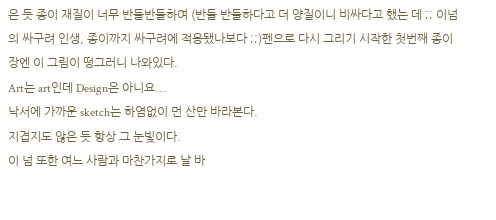은 듯 종이 재질이 너무 반들반들하여 (반들 반들하다고 더 양질이니 비싸다고 했는 데 ;; 이넘의 싸구려 인생, 종이까지 싸구려에 적응됐나보다 ;;)펜으로 다시 그리기 시작한 첫번째 종이장엔 이 그림이 떵그러니 나와있다.
Art는 art인데 Design은 아니요...
낙서에 가까운 sketch는 하염없이 먼 산만 바라본다.
지겹지도 않은 듯 항상 그 눈빛이다.
이 넘 또한 여느 사람과 마찬가지로 날 바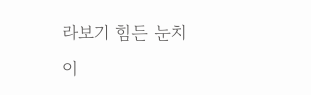라보기 힘든 눈치이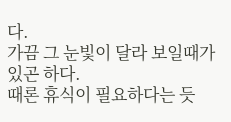다.
가끔 그 눈빛이 달라 보일때가 있곤 하다.
때론 휴식이 필요하다는 듯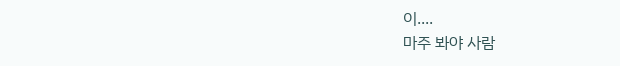이....
마주 봐야 사람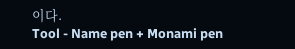이다.
Tool - Name pen + Monami pen